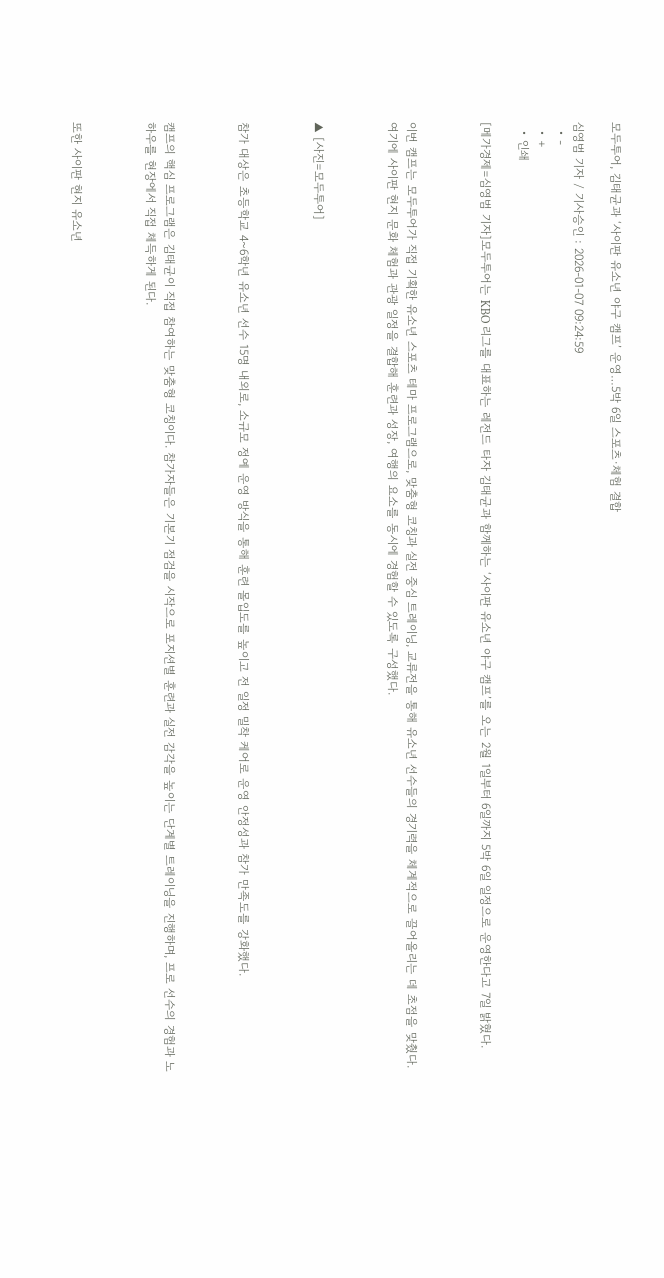모두투어, 김태균과 ‘사이판 유소년 야구 캠프’ 운영…5박 6일 스포츠·체험 결합

심영범 기자 / 기사승인 : 2026-01-07 09:24:59
  • -
  • +
  • 인쇄

[메가경제=심영범 기자]모두투어는 KBO 리그를 대표하는 레전드 타자 김태균과 함께하는 ‘사이판 유소년 야구 캠프’를 오는 2월 1일부터 6일까지 5박 6일 일정으로 운영한다고 7일 밝혔다.



이번 캠프는 모두투어가 직접 기획한 유소년 스포츠 테마 프로그램으로, 맞춤형 코칭과 실전 중심 트레이닝, 교류전을 통해 유소년 선수들의 경기력을 체계적으로 끌어올리는 데 초점을 맞췄다. 여기에 사이판 현지 문화 체험과 관광 일정을 결합해 훈련과 성장, 여행의 요소를 동시에 경험할 수 있도록 구성했다.



▲ [사진=모두투어]



참가 대상은 초등학교 4~6학년 유소년 선수 15명 내외로, 소규모 정예 운영 방식을 통해 훈련 몰입도를 높이고 전 일정 밀착 케어로 운영 안정성과 참가 만족도를 강화했다.



캠프의 핵심 프로그램은 김태균이 직접 참여하는 맞춤형 코칭이다. 참가자들은 기본기 점검을 시작으로 포지션별 훈련과 실전 감각을 높이는 단계별 트레이닝을 진행하며, 프로 선수의 경험과 노하우를 현장에서 직접 체득하게 된다.



또한 사이판 현지 유소년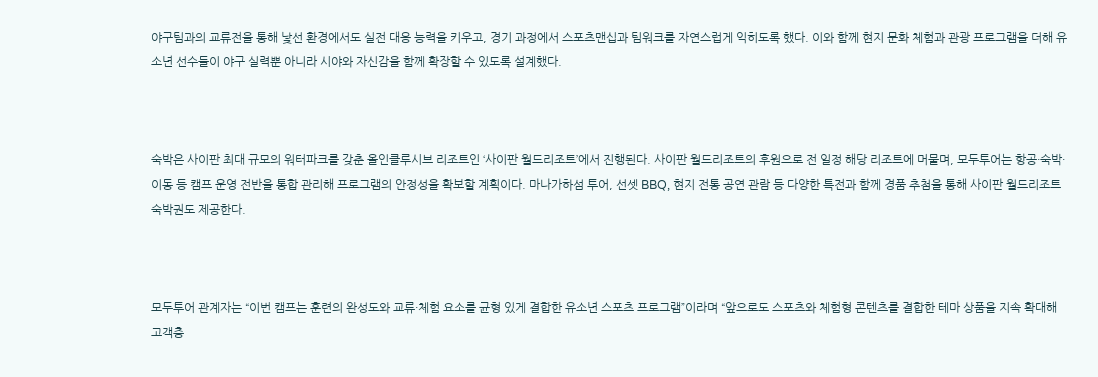야구팀과의 교류전을 통해 낯선 환경에서도 실전 대응 능력을 키우고, 경기 과정에서 스포츠맨십과 팀워크를 자연스럽게 익히도록 했다. 이와 함께 현지 문화 체험과 관광 프로그램을 더해 유소년 선수들이 야구 실력뿐 아니라 시야와 자신감을 함께 확장할 수 있도록 설계했다.



숙박은 사이판 최대 규모의 워터파크를 갖춘 올인클루시브 리조트인 ‘사이판 월드리조트’에서 진행된다. 사이판 월드리조트의 후원으로 전 일정 해당 리조트에 머물며, 모두투어는 항공·숙박·이동 등 캠프 운영 전반을 통합 관리해 프로그램의 안정성을 확보할 계획이다. 마나가하섬 투어, 선셋 BBQ, 현지 전통 공연 관람 등 다양한 특전과 함께 경품 추첨을 통해 사이판 월드리조트 숙박권도 제공한다.



모두투어 관계자는 “이번 캠프는 훈련의 완성도와 교류·체험 요소를 균형 있게 결합한 유소년 스포츠 프로그램”이라며 “앞으로도 스포츠와 체험형 콘텐츠를 결합한 테마 상품을 지속 확대해 고객층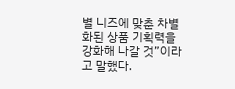별 니즈에 맞춘 차별화된 상품 기획력을 강화해 나갈 것”이라고 말했다.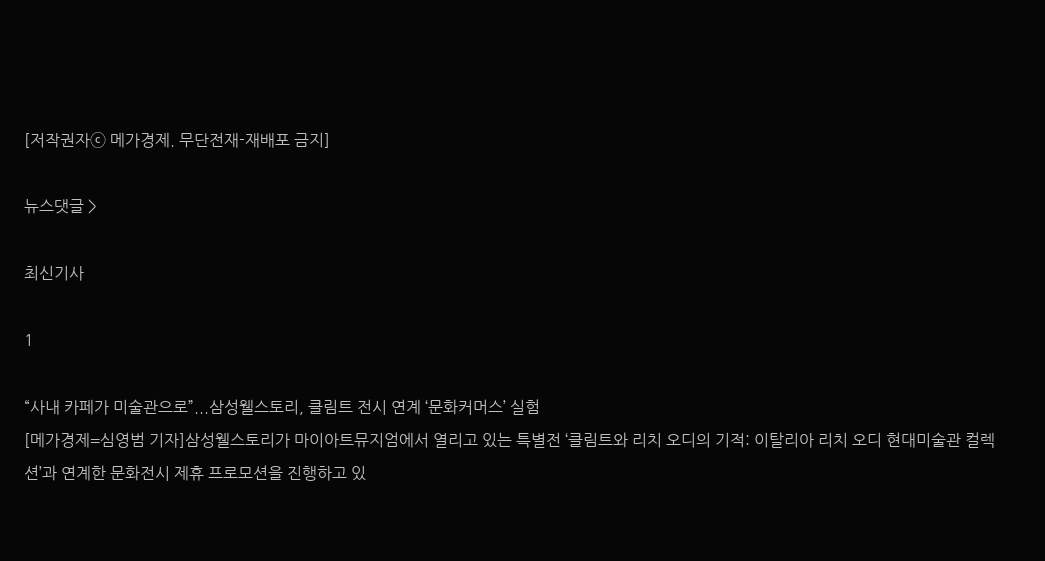[저작권자ⓒ 메가경제. 무단전재-재배포 금지]

뉴스댓글 >

최신기사

1

“사내 카페가 미술관으로”...삼성웰스토리, 클림트 전시 연계 ‘문화커머스’ 실험
[메가경제=심영범 기자]삼성웰스토리가 마이아트뮤지엄에서 열리고 있는 특별전 ‘클림트와 리치 오디의 기적: 이탈리아 리치 오디 현대미술관 컬렉션’과 연계한 문화전시 제휴 프로모션을 진행하고 있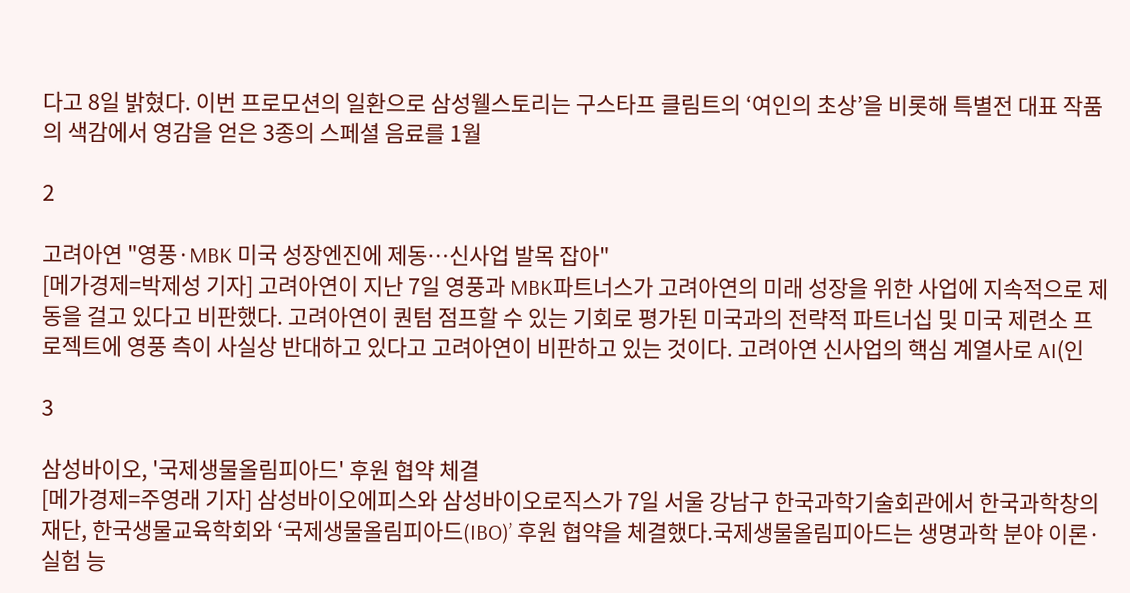다고 8일 밝혔다. 이번 프로모션의 일환으로 삼성웰스토리는 구스타프 클림트의 ‘여인의 초상’을 비롯해 특별전 대표 작품의 색감에서 영감을 얻은 3종의 스페셜 음료를 1월

2

고려아연 "영풍·MBK 미국 성장엔진에 제동…신사업 발목 잡아"
[메가경제=박제성 기자] 고려아연이 지난 7일 영풍과 MBK파트너스가 고려아연의 미래 성장을 위한 사업에 지속적으로 제동을 걸고 있다고 비판했다. 고려아연이 퀀텀 점프할 수 있는 기회로 평가된 미국과의 전략적 파트너십 및 미국 제련소 프로젝트에 영풍 측이 사실상 반대하고 있다고 고려아연이 비판하고 있는 것이다. 고려아연 신사업의 핵심 계열사로 AI(인

3

삼성바이오, '국제생물올림피아드' 후원 협약 체결
[메가경제=주영래 기자] 삼성바이오에피스와 삼성바이오로직스가 7일 서울 강남구 한국과학기술회관에서 한국과학창의재단, 한국생물교육학회와 ‘국제생물올림피아드(IBO)’ 후원 협약을 체결했다.국제생물올림피아드는 생명과학 분야 이론·실험 능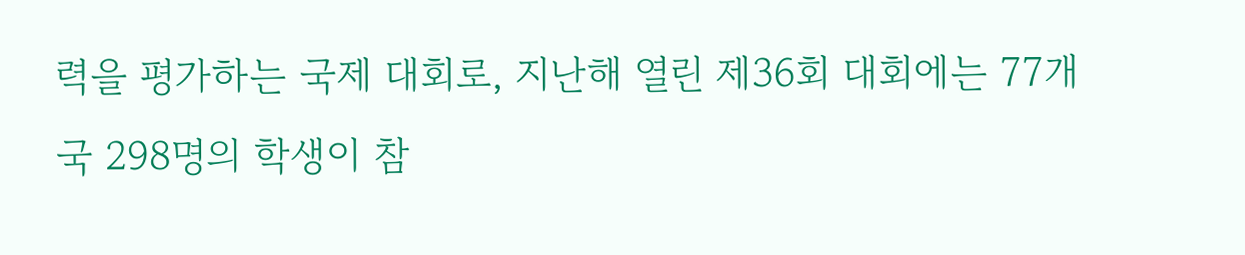력을 평가하는 국제 대회로, 지난해 열린 제36회 대회에는 77개국 298명의 학생이 참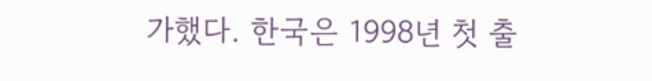가했다. 한국은 1998년 첫 출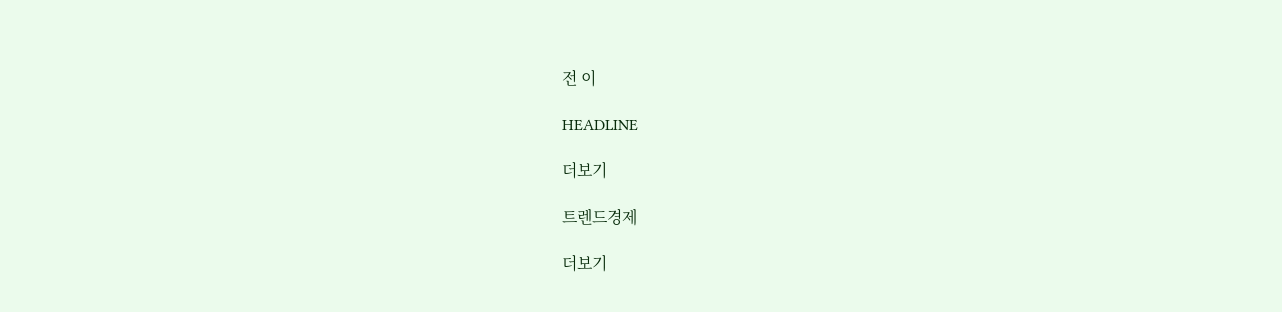전 이

HEADLINE

더보기

트렌드경제

더보기